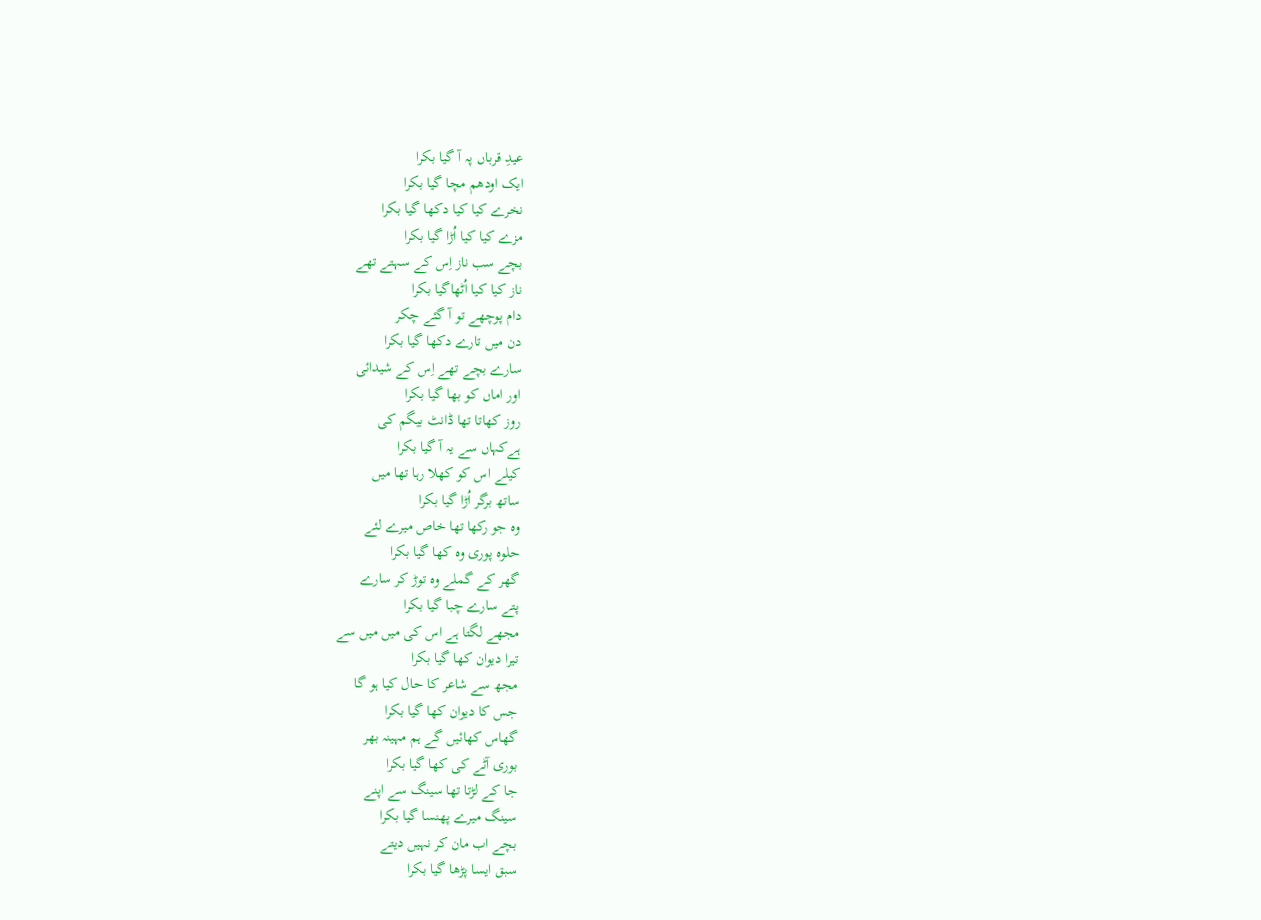عیدِ قرباں پہ آ گیا بکرا
ایک اودھم مچا گیا بکرا
نخرے کیا کیا دکھا گیا بکرا
مزے کیا کیا اُڑا گیا بکرا
بچے سب ناز اِس کے سہتے تھے
ناز کیا کیا اُٹھاگیا بکرا
دام پوچھے تو آ گئے چکر
دن میں تارے دکھا گیا بکرا
سارے بچے تھے اِس کے شیدائی
اور اماں کو بھا گیا بکرا
روز کھاتا تھا ڈانٹ بیگم کی
ہےکہاں سے یہ آ گیا بکرا
کیلے اس کو کھلا رہا تھا میں
ساتھ برگر اُڑا گیا بکرا
وہ جو رکھا تھا خاص میرے لئے
حلوہ پوری وہ کھا گیا بکرا
گھر کے گملے وہ توڑ کر سارے
پتے سارے چبا گیا بکرا
مجھے لگتا ہے اس کی میں میں سے
تیرا دیوان کھا گیا بکرا
مجھ سے شاعر کا حال کیا ہو گا
جس کا دیوان کھا گیا بکرا
گھاس کھائیں گے ہم مہینہ بھر
بوری آٹے کی کھا گیا بکرا
جا کے لڑتا تھا سینگ سے اپنے
سینگ میرے پھنسا گیا بکرا
بچے اب مان کر نہیں دیتے
سبق ایسا پڑھا گیا بکرا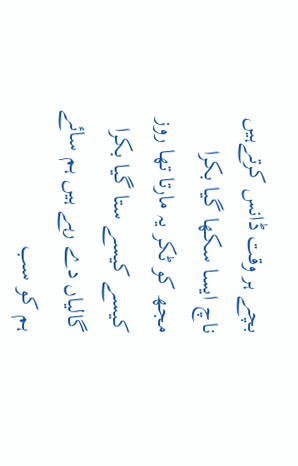بچے ہر وقت ڈانس کرتےہیں
ناچ ایسا سکھا گیا بکرا
مجھ کو ٹکر یہ مارتا تھا روز
کیسے کیسے ستا گیا بکرا
گالیاں دے رہے ہیں ہم سائے
ہم کو سب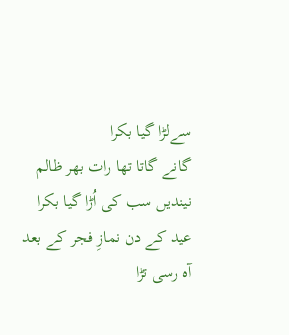سےلڑا گیا بکرا
گانے گاتا تھا رات بھر ظالم
نیندیں سب کی اُڑا گیا بکرا
عید کے دن نمازِ فجر کے بعد
آہ رسی تڑا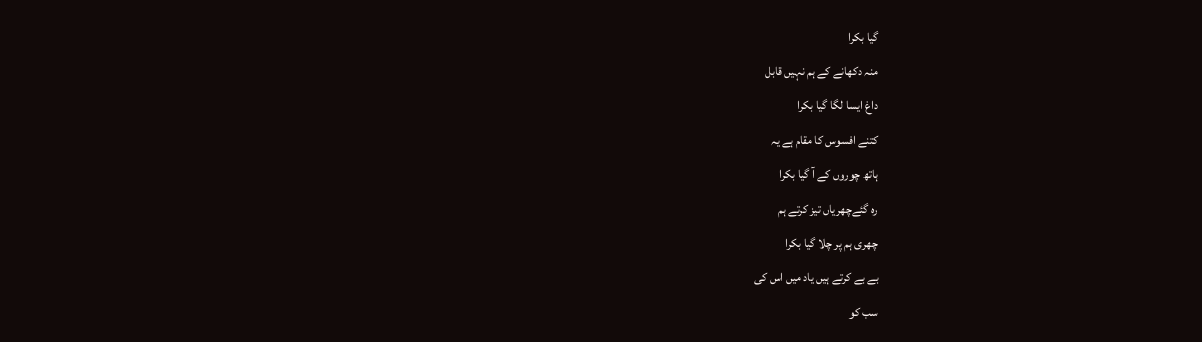گیا بکرا
منہ دکھانے کے ہم نہیں قابل
داغ ایسا لگا گیا بکرا
کتنے افسوس کا مقام ہے یہ
ہاتھ چوروں کے آ گیا بکرا
رہ گئےچھریاں تیز کرتے ہم
چھری ہم پر چلا گیا بکرا
بے بے کرتے ہیں یاد میں اس کی
سب کو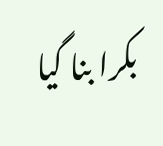بکرا بنا گیا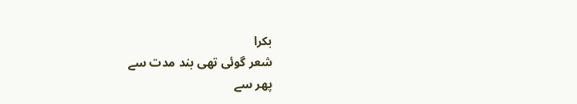بکرا
شعر گوئی تھی بند مدت سے
پھر سے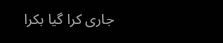جاری کرا گیا بکرا